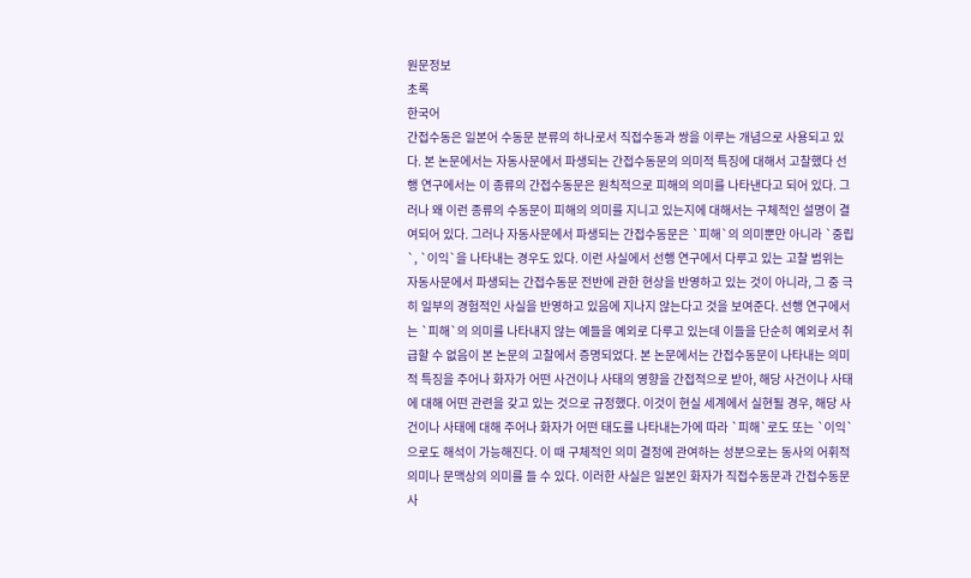원문정보
초록
한국어
간접수동은 일본어 수동문 분류의 하나로서 직접수동과 쌍을 이루는 개념으로 사용되고 있다. 본 논문에서는 자동사문에서 파생되는 간접수동문의 의미적 특징에 대해서 고찰했다 선행 연구에서는 이 종류의 간접수동문은 원칙적으로 피해의 의미를 나타낸다고 되어 있다. 그러나 왜 이런 종류의 수동문이 피해의 의미를 지니고 있는지에 대해서는 구체적인 설명이 결여되어 있다. 그러나 자동사문에서 파생되는 간접수동문은 `피해`의 의미뿐만 아니라 `중립`, `이익`을 나타내는 경우도 있다. 이런 사실에서 선행 연구에서 다루고 있는 고찰 범위는 자동사문에서 파생되는 간접수동문 전반에 관한 현상을 반영하고 있는 것이 아니라, 그 중 극히 일부의 경험적인 사실을 반영하고 있음에 지나지 않는다고 것을 보여준다. 선행 연구에서는 `피해`의 의미를 나타내지 않는 예들을 예외로 다루고 있는데 이들을 단순히 예외로서 취급할 수 없음이 본 논문의 고찰에서 증명되었다. 본 논문에서는 간접수동문이 나타내는 의미적 특징을 주어나 화자가 어떤 사건이나 사태의 영향을 간접적으로 받아, 해당 사건이나 사태에 대해 어떤 관련을 갖고 있는 것으로 규정했다. 이것이 현실 세계에서 실현될 경우, 해당 사건이나 사태에 대해 주어나 화자가 어떤 태도를 나타내는가에 따라 `피해`로도 또는 `이익`으로도 해석이 가능해진다. 이 때 구체적인 의미 결정에 관여하는 성분으로는 동사의 어휘적 의미나 문맥상의 의미를 들 수 있다. 이러한 사실은 일본인 화자가 직접수동문과 간접수동문 사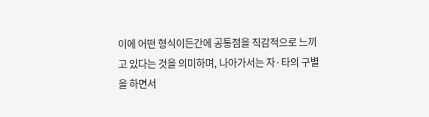이에 어떤 형식이든간에 공통점을 직감적으로 느끼고 있다는 것을 의미하며, 나아가서는 자·타의 구별을 하면서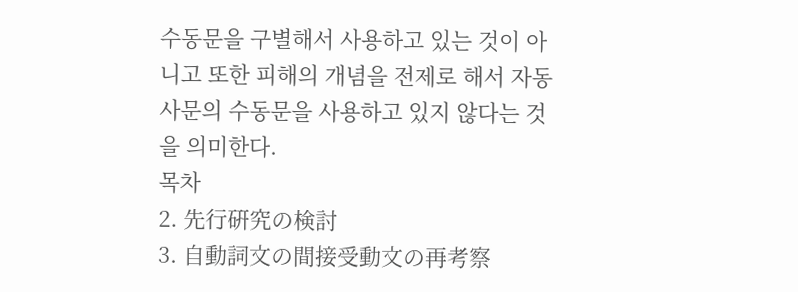수동문을 구별해서 사용하고 있는 것이 아니고 또한 피해의 개념을 전제로 해서 자동사문의 수동문을 사용하고 있지 않다는 것을 의미한다.
목차
2. 先行硏究の検討
3. 自動詞文の間接受動文の再考察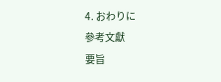4. おわりに
參考文獻
要旨